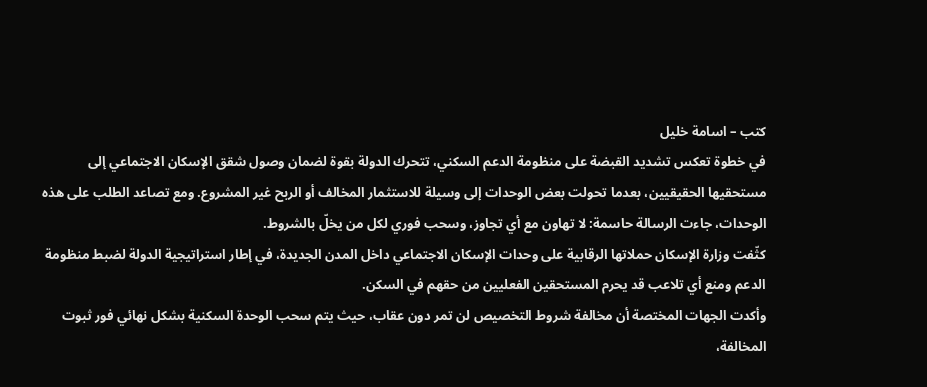كتب – اسامة خليل
في خطوة تعكس تشديد القبضة على منظومة الدعم السكني، تتحرك الدولة بقوة لضمان وصول شقق الإسكان الاجتماعي إلى مستحقيها الحقيقيين، بعدما تحولت بعض الوحدات إلى وسيلة للاستثمار المخالف أو الربح غير المشروع. ومع تصاعد الطلب على هذه الوحدات، جاءت الرسالة حاسمة: لا تهاون مع أي تجاوز، وسحب فوري لكل من يخلّ بالشروط.
كثّفت وزارة الإسكان حملاتها الرقابية على وحدات الإسكان الاجتماعي داخل المدن الجديدة، في إطار استراتيجية الدولة لضبط منظومة الدعم ومنع أي تلاعب قد يحرم المستحقين الفعليين من حقهم في السكن.
وأكدت الجهات المختصة أن مخالفة شروط التخصيص لن تمر دون عقاب، حيث يتم سحب الوحدة السكنية بشكل نهائي فور ثبوت المخالفة،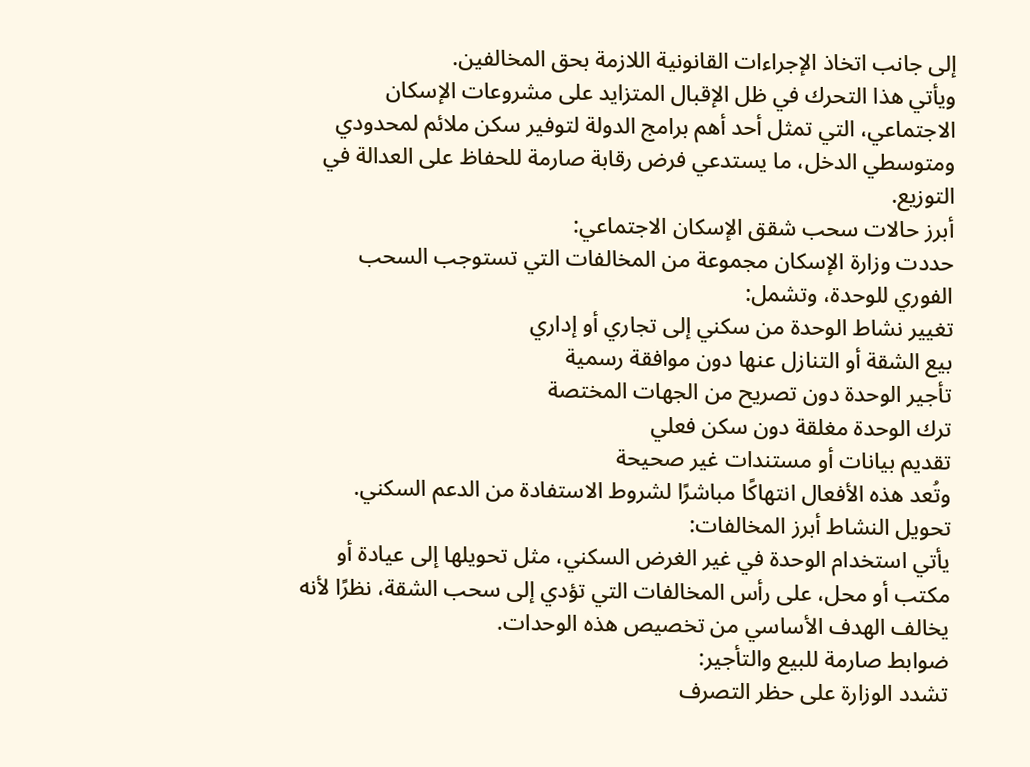إلى جانب اتخاذ الإجراءات القانونية اللازمة بحق المخالفين.
ويأتي هذا التحرك في ظل الإقبال المتزايد على مشروعات الإسكان الاجتماعي، التي تمثل أحد أهم برامج الدولة لتوفير سكن ملائم لمحدودي ومتوسطي الدخل، ما يستدعي فرض رقابة صارمة للحفاظ على العدالة في التوزيع.
أبرز حالات سحب شقق الإسكان الاجتماعي:
حددت وزارة الإسكان مجموعة من المخالفات التي تستوجب السحب الفوري للوحدة، وتشمل:
تغيير نشاط الوحدة من سكني إلى تجاري أو إداري
بيع الشقة أو التنازل عنها دون موافقة رسمية
تأجير الوحدة دون تصريح من الجهات المختصة
ترك الوحدة مغلقة دون سكن فعلي
تقديم بيانات أو مستندات غير صحيحة
وتُعد هذه الأفعال انتهاكًا مباشرًا لشروط الاستفادة من الدعم السكني.
تحويل النشاط أبرز المخالفات:
يأتي استخدام الوحدة في غير الغرض السكني، مثل تحويلها إلى عيادة أو مكتب أو محل، على رأس المخالفات التي تؤدي إلى سحب الشقة، نظرًا لأنه يخالف الهدف الأساسي من تخصيص هذه الوحدات.
ضوابط صارمة للبيع والتأجير:
تشدد الوزارة على حظر التصرف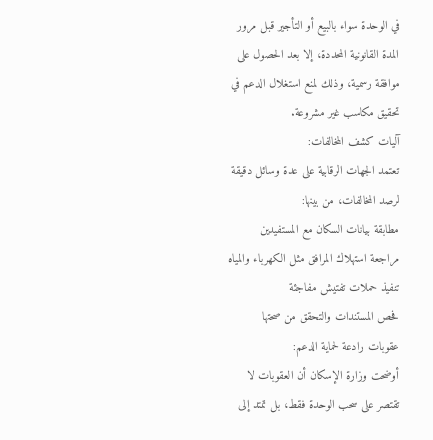في الوحدة سواء بالبيع أو التأجير قبل مرور المدة القانونية المحددة، إلا بعد الحصول على موافقة رسمية، وذلك لمنع استغلال الدعم في تحقيق مكاسب غير مشروعة.
آليات كشف المخالفات:
تعتمد الجهات الرقابية على عدة وسائل دقيقة لرصد المخالفات، من بينها:
مطابقة بيانات السكان مع المستفيدين
مراجعة استهلاك المرافق مثل الكهرباء والمياه
تنفيذ حملات تفتيش مفاجئة
فحص المستندات والتحقق من صحتها
عقوبات رادعة لحماية الدعم:
أوضحت وزارة الإسكان أن العقوبات لا تقتصر على سحب الوحدة فقط، بل تمتد إلى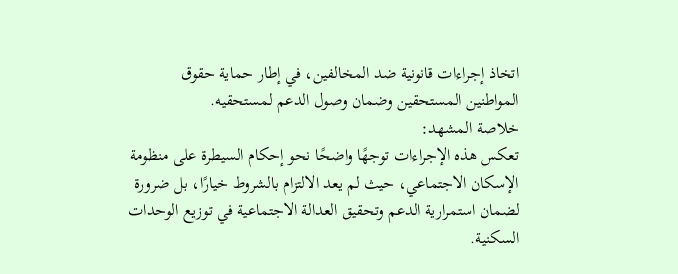اتخاذ إجراءات قانونية ضد المخالفين، في إطار حماية حقوق المواطنين المستحقين وضمان وصول الدعم لمستحقيه.
خلاصة المشهد:
تعكس هذه الإجراءات توجهًا واضحًا نحو إحكام السيطرة على منظومة الإسكان الاجتماعي، حيث لم يعد الالتزام بالشروط خيارًا، بل ضرورة لضمان استمرارية الدعم وتحقيق العدالة الاجتماعية في توزيع الوحدات السكنية.